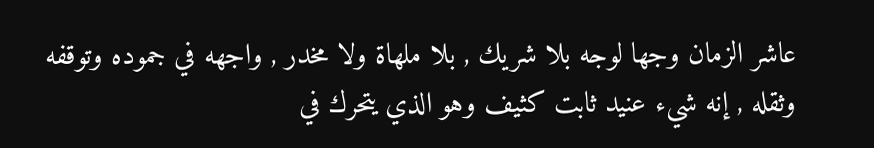عاشر الزمان وجها لوجه بلا شريك , بلا ملهاة ولا مخدر , واجهه في جموده وتوقفه وثقله , إنه شيء عنيد ثابت كثيف وهو الذي يتحرك في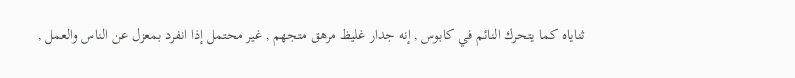ثناياه كما يتحرك النائم في كابوس , إنه جدار غليظ مرهق متجهم , غير محتمل إذا انفرد بمعزل عن الناس والعمل ,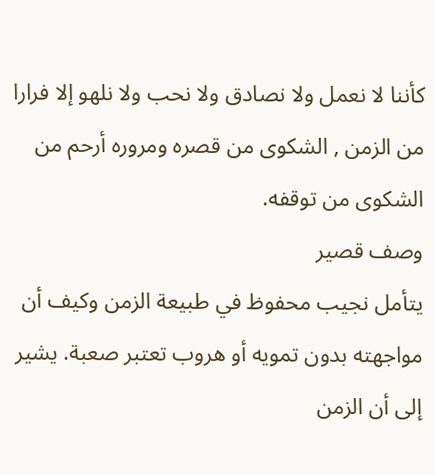كأننا لا نعمل ولا نصادق ولا نحب ولا نلهو إلا فرارا من الزمن , الشكوى من قصره ومروره أرحم من الشكوى من توقفه.
وصف قصير
يتأمل نجيب محفوظ في طبيعة الزمن وكيف أن مواجهته بدون تمويه أو هروب تعتبر صعبة. يشير إلى أن الزمن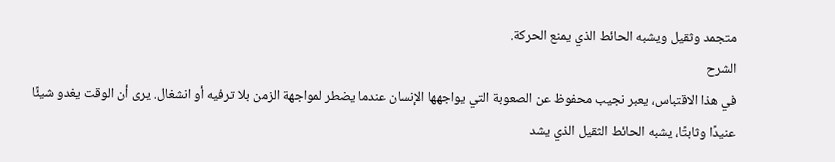متجمد وثقيل ويشبه الحائط الذي يمنع الحركة.
الشرح
في هذا الاقتباس، يعبر نجيب محفوظ عن الصعوبة التي يواجهها الإنسان عندما يضطر لمواجهة الزمن بلا ترفيه أو انشغال. يرى أن الوقت يغدو شيئًا عنيدًا وثابتًا، يشبه الحائط الثقيل الذي يشد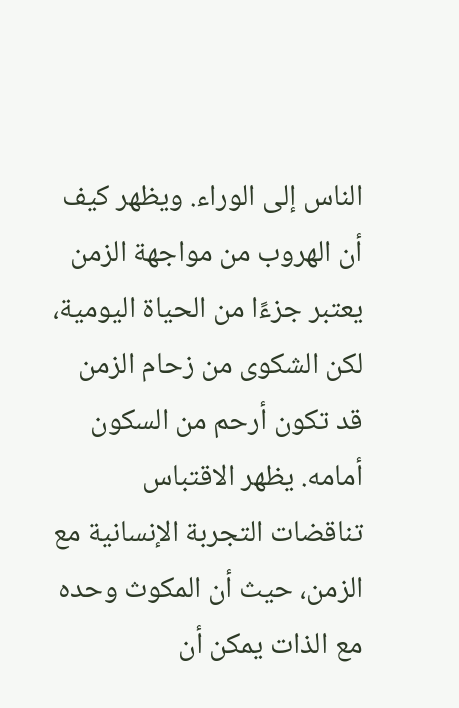الناس إلى الوراء. ويظهر كيف أن الهروب من مواجهة الزمن يعتبر جزءًا من الحياة اليومية، لكن الشكوى من زحام الزمن قد تكون أرحم من السكون أمامه. يظهر الاقتباس تناقضات التجربة الإنسانية مع الزمن، حيث أن المكوث وحده مع الذات يمكن أن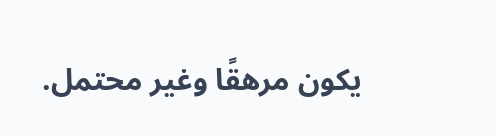يكون مرهقًا وغير محتمل.